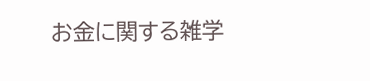お金に関する雑学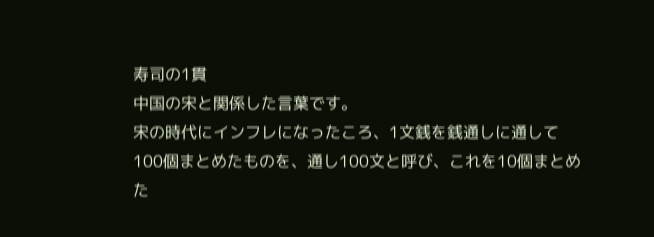寿司の1貫
中国の宋と関係した言葉です。
宋の時代にインフレになったころ、1文銭を銭通しに通して100個まとめたものを、通し100文と呼び、これを10個まとめた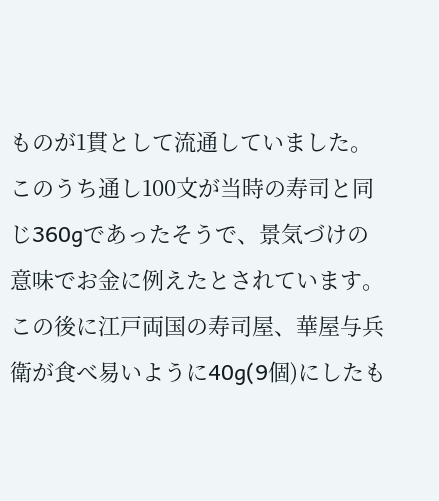ものが1貫として流通していました。
このうち通し100文が当時の寿司と同じ360gであったそうで、景気づけの意味でお金に例えたとされています。
この後に江戸両国の寿司屋、華屋与兵衛が食べ易いように40g(9個)にしたも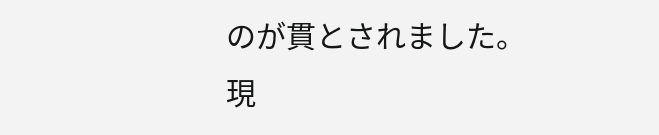のが貫とされました。
現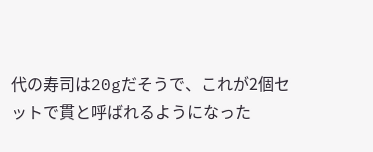代の寿司は20gだそうで、これが2個セットで貫と呼ばれるようになった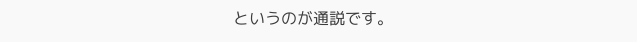というのが通説です。